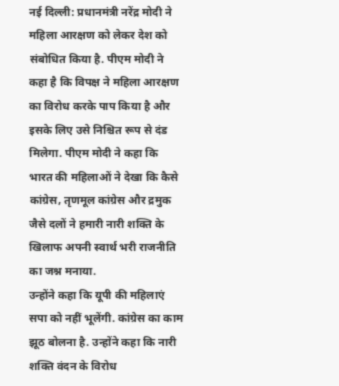नई दिल्ली: प्रधानमंत्री नरेंद्र मोदी ने महिला आरक्षण को लेकर देश को संबोधित किया है. पीएम मोदी ने कहा है कि विपक्ष ने महिला आरक्षण का विरोध करके पाप किया है और इसके लिए उसे निश्चित रूप से दंड मिलेगा. पीएम मोदी ने कहा कि भारत की महिलाओं ने देखा कि कैसे कांग्रेस, तृणमूल कांग्रेस और द्रमुक जैसे दलों ने हमारी नारी शक्ति के खिलाफ अपनी स्वार्थ भरी राजनीति का जश्न मनाया.
उन्होंने कहा कि यूपी की महिलाएं सपा को नहीं भूलेंगी. कांग्रेस का काम झूठ बोलना है. उन्होंने कहा कि नारी शक्ति वंदन के विरोध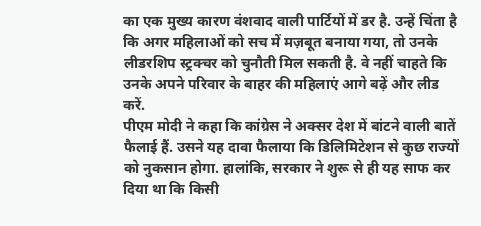का एक मुख्य कारण वंशवाद वाली पार्टियों में डर है. उन्हें चिंता है कि अगर महिलाओं को सच में मज़बूत बनाया गया, तो उनके लीडरशिप स्ट्रक्चर को चुनौती मिल सकती है. वे नहीं चाहते कि उनके अपने परिवार के बाहर की महिलाएं आगे बढ़ें और लीड करें.
पीएम मोदी ने कहा कि कांग्रेस ने अक्सर देश में बांटने वाली बातें फैलाई हैं. उसने यह दावा फैलाया कि डिलिमिटेशन से कुछ राज्यों को नुकसान होगा. हालांकि, सरकार ने शुरू से ही यह साफ कर दिया था कि किसी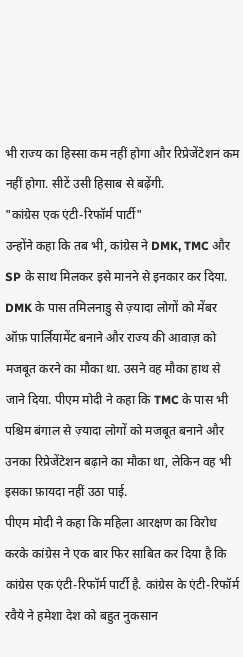भी राज्य का हिस्सा कम नहीं होगा और रिप्रेजेंटेशन कम नहीं होगा. सीटें उसी हिसाब से बढ़ेंगी.
"कांग्रेस एक एंटी-रिफॉर्म पार्टी"
उन्होंने कहा कि तब भी, कांग्रेस ने DMK, TMC और SP के साथ मिलकर इसे मानने से इनकार कर दिया. DMK के पास तमिलनाडु से ज़्यादा लोगों को मेंबर ऑफ़ पार्लियामेंट बनाने और राज्य की आवाज़ को मजबूत करने का मौका था. उसने वह मौका हाथ से जाने दिया. पीएम मोदी ने कहा कि TMC के पास भी पश्चिम बंगाल से ज़्यादा लोगों को मजबूत बनाने और उनका रिप्रेजेंटेशन बढ़ाने का मौका था, लेकिन वह भी इसका फ़ायदा नहीं उठा पाई.
पीएम मोदी ने कहा कि महिला आरक्षण का विरोध करके कांग्रेस ने एक बार फिर साबित कर दिया है कि कांग्रेस एक एंटी-रिफॉर्म पार्टी है. कांग्रेस के एंटी-रिफॉर्म रवैये ने हमेशा देश को बहुत नुकसान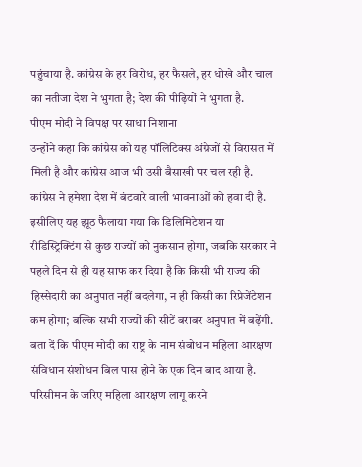पहुंचाया है. कांग्रेस के हर विरोध, हर फैसले, हर धोखे और चाल का नतीजा देश ने भुगता है; देश की पीढ़ियों ने भुगता है.
पीएम मोदी ने विपक्ष पर साधा निशाना
उन्होंने कहा कि कांग्रेस को यह पॉलिटिक्स अंग्रेजों से विरासत में मिली है और कांग्रेस आज भी उसी बैसाखी पर चल रही है. कांग्रेस ने हमेशा देश में बंटवारे वाली भावनाओं को हवा दी है. इसीलिए यह झूठ फैलाया गया कि डिलिमिटेशन या रीडिस्ट्रिक्टिंग से कुछ राज्यों को नुकसान होगा, जबकि सरकार ने पहले दिन से ही यह साफ कर दिया है कि किसी भी राज्य की हिस्सेदारी का अनुपात नहीं बदलेगा, न ही किसी का रिप्रेजेंटेशन कम होगा; बल्कि सभी राज्यों की सीटें बराबर अनुपात में बढ़ेंगी.
बता दें कि पीएम मोदी का राष्ट्र के नाम संबोधन महिला आरक्षण संविधान संशोधन बिल पास होने के एक दिन बाद आया है. परिसीमन के जरिए महिला आरक्षण लागू करने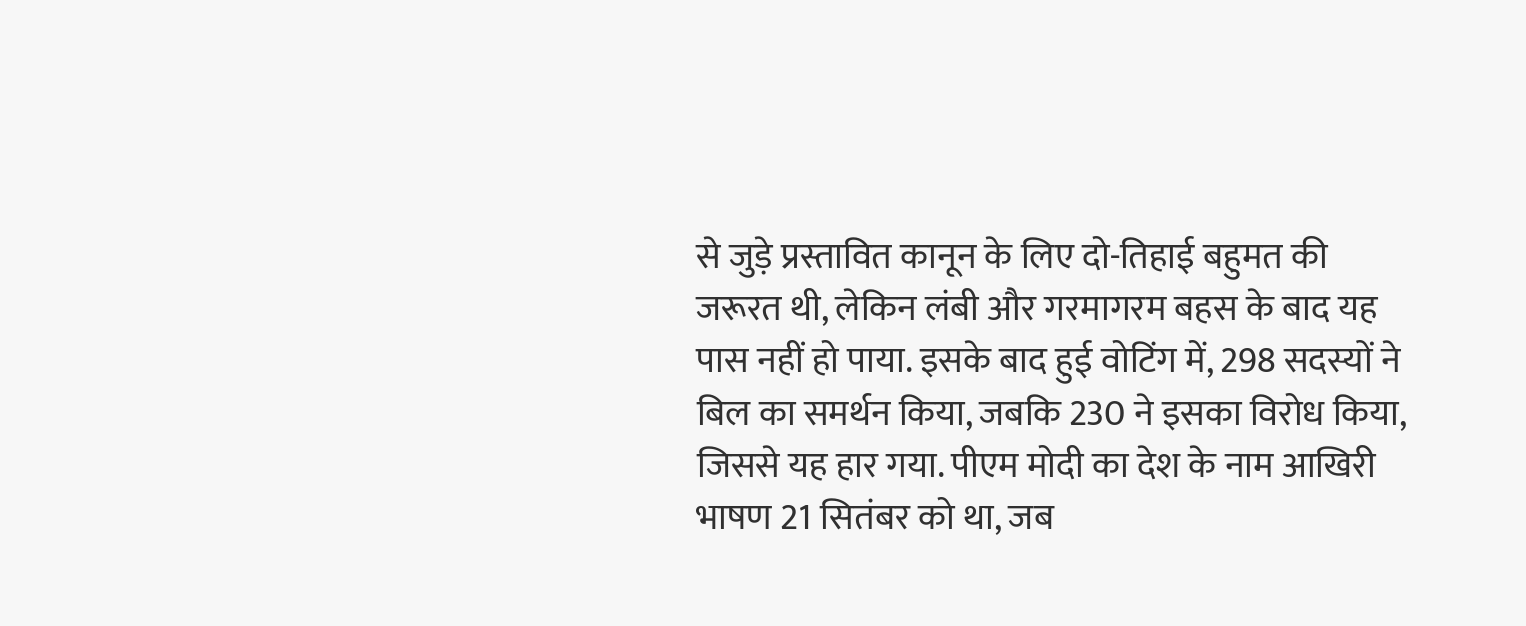से जुड़े प्रस्तावित कानून के लिए दो-तिहाई बहुमत की जरूरत थी, लेकिन लंबी और गरमागरम बहस के बाद यह पास नहीं हो पाया. इसके बाद हुई वोटिंग में, 298 सदस्यों ने बिल का समर्थन किया, जबकि 230 ने इसका विरोध किया, जिससे यह हार गया. पीएम मोदी का देश के नाम आखिरी भाषण 21 सितंबर को था, जब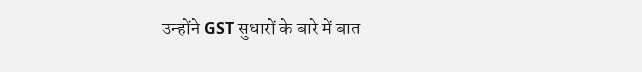उन्होंने GST सुधारों के बारे में बात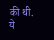की थी.
ये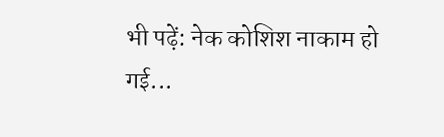भी पढ़ें: नेक कोशिश नाकाम हो गई...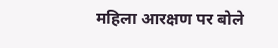महिला आरक्षण पर बोले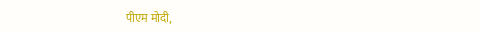पीएम मोदी,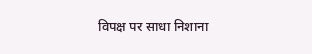विपक्ष पर साधा निशाना